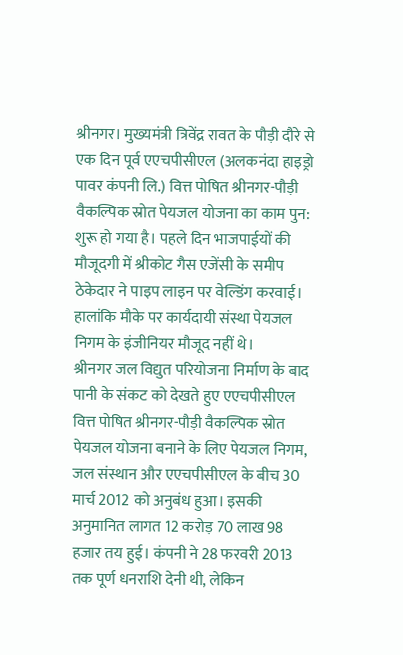श्रीनगर। मुख्यमंत्री त्रिवेंद्र रावत के पौड़ी दौरे से एक दिन पूर्व एएचपीसीएल (अलकनंदा हाइड्रो पावर कंपनी लि.) वित्त पोषित श्रीनगर-पौड़ी वैकल्पिक स्रोत पेयजल योजना का काम पुन: शुरू हो गया है। पहले दिन भाजपाईयों की मौजूदगी में श्रीकोट गैस एजेंसी के समीप ठेकेदार ने पाइप लाइन पर वेल्डिंग करवाई। हालांकि मौके पर कार्यदायी संस्था पेयजल निगम के इंजीनियर मौजूद नहीं थे।
श्रीनगर जल विद्युत परियोजना निर्माण के बाद पानी के संकट को देखते हुए एएचपीसीएल वित्त पोषित श्रीनगर-पौड़ी वैकल्पिक स्रोत पेयजल योजना बनाने के लिए पेयजल निगम, जल संस्थान और एएचपीसीएल के बीच 30 मार्च 2012 को अनुबंध हुआ। इसकी अनुमानित लागत 12 करोड़ 70 लाख 98 हजार तय हुई। कंपनी ने 28 फरवरी 2013 तक पूर्ण धनराशि देनी थी, लेकिन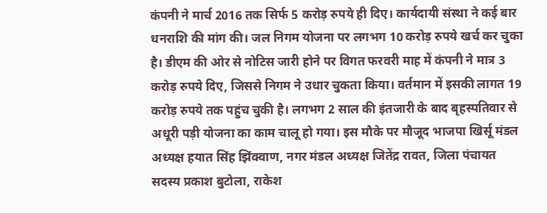कंपनी ने मार्च 2016 तक सिर्फ 5 करोड़ रुपये ही दिए। कार्यदायी संस्था ने कई बार धनराशि की मांग की। जल निगम योजना पर लगभग 10 करोड़ रुपये खर्च कर चुका है। डीएम की ओर से नोटिस जारी होने पर विगत फरवरी माह में कंपनी ने मात्र 3 करोड़ रुपये दिए, जिससे निगम ने उधार चुकता किया। वर्तमान में इसकी लागत 19 करोड़ रुपये तक पहुंच चुकी है। लगभग 2 साल की इंतजारी के बाद बृहस्पतिवार से अधूरी पड़ी योजना का काम चालू हो गया। इस मौके पर मौजूद भाजपा खिर्सू मंडल अध्यक्ष हयात सिंह झिंक्वाण, नगर मंडल अध्यक्ष जितेंद्र रावत, जिला पंचायत सदस्य प्रकाश बुटोला, राकेश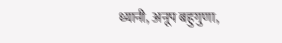ध्यानी, अनूप बहुगुणा,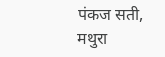पंकज सती, मथुरा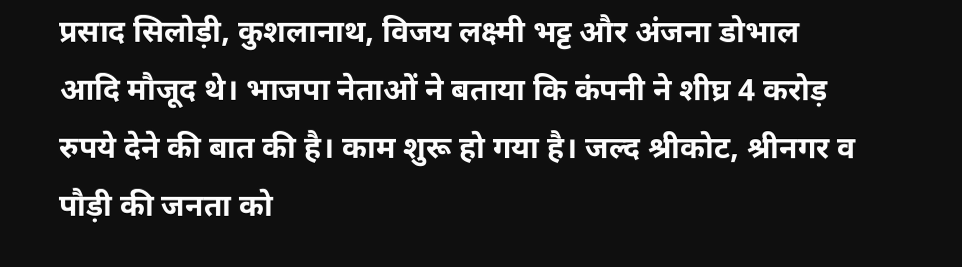प्रसाद सिलोड़ी, कुशलानाथ, विजय लक्ष्मी भट्ट और अंजना डोभाल आदि मौजूद थे। भाजपा नेताओं ने बताया कि कंपनी ने शीघ्र 4 करोड़ रुपये देने की बात की है। काम शुरू हो गया है। जल्द श्रीकोट, श्रीनगर व पौड़ी की जनता को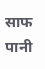साफ पानी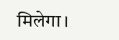मिलेगा।